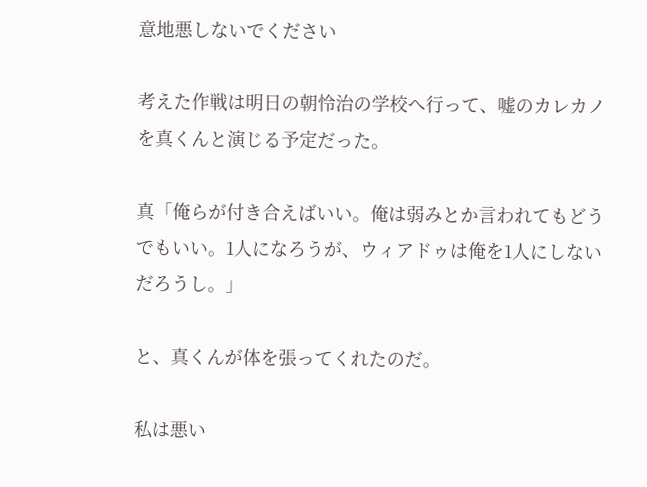意地悪しないでください

考えた作戦は明日の朝怜治の学校へ行って、嘘のカレカノを真くんと演じる予定だった。

真「俺らが付き合えばいい。俺は弱みとか言われてもどうでもいい。1人になろうが、ウィアドゥは俺を1人にしないだろうし。」

と、真くんが体を張ってくれたのだ。

私は悪い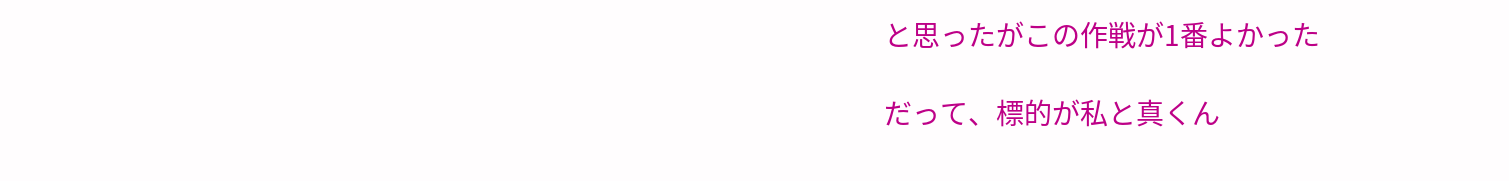と思ったがこの作戦が1番よかった

だって、標的が私と真くん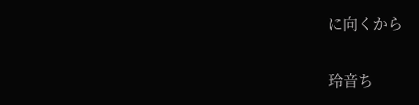に向くから

玲音ち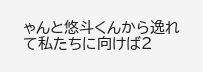ゃんと悠斗くんから逸れて私たちに向けば2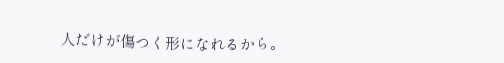人だけが傷つく形になれるから。